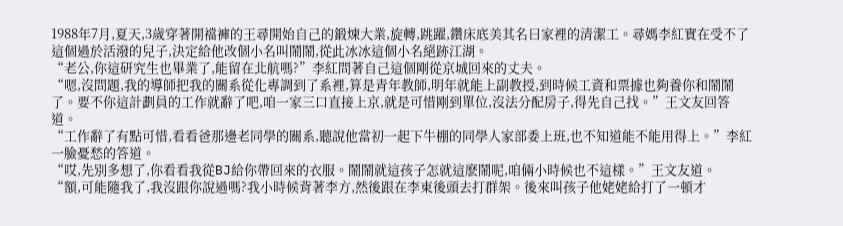1988年7月,夏天,3歲穿著開襠褲的王尋開始自己的鍛煉大業,旋轉,跳躍,鑽床底美其名曰家裡的清潔工。尋媽李紅實在受不了這個過於活潑的兒子,決定給他改個小名叫鬧鬧,從此冰冰這個小名絕跡江湖。
“老公,你這研究生也畢業了,能留在北航嗎?”李紅問著自己這個剛從京城回來的丈夫。
“嗯,沒問題,我的導師把我的關系從化專調到了系裡,算是青年教師,明年就能上副教授,到時候工資和票據也夠養你和鬧鬧了。要不你這計劃員的工作就辭了吧,咱一家三口直接上京,就是可惜剛到單位,沒法分配房子,得先自己找。”王文友回答道。
“工作辭了有點可惜,看看爸那邊老同學的關系,聽說他當初一起下牛棚的同學人家部委上班,也不知道能不能用得上。”李紅一臉憂愁的答道。
“哎,先別多想了,你看看我從BJ給你帶回來的衣服。鬧鬧就這孩子怎就這麽鬧呢,咱倆小時候也不這樣。”王文友道。
“額,可能隨我了,我沒跟你說過嗎?我小時候背著李方,然後跟在李東後頭去打群架。後來叫孩子他姥姥給打了一頓才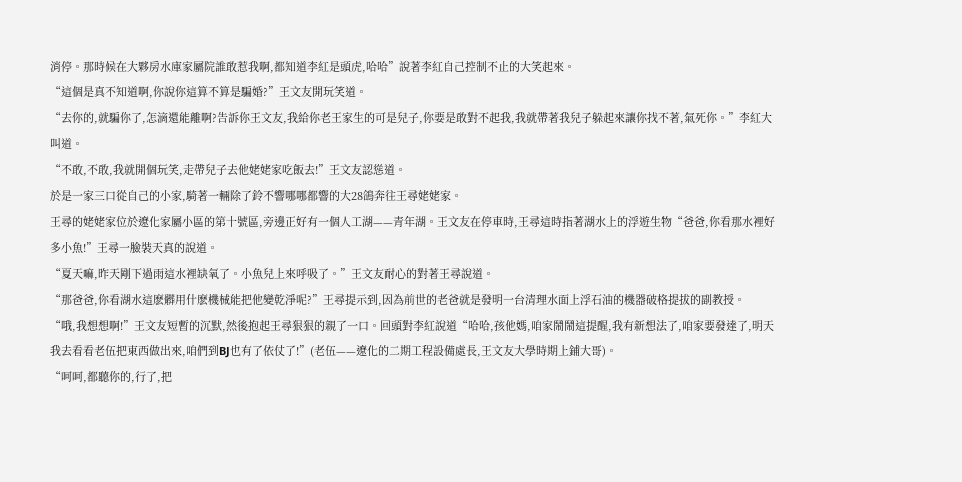消停。那時候在大夥房水庫家屬院誰敢惹我啊,都知道李紅是頭虎,哈哈”說著李紅自己控制不止的大笑起來。
“這個是真不知道啊,你說你這算不算是騙婚?”王文友開玩笑道。
“去你的,就騙你了,怎滴還能離啊?告訴你王文友,我給你老王家生的可是兒子,你要是敢對不起我,我就帶著我兒子躲起來讓你找不著,氣死你。”李紅大叫道。
“不敢,不敢,我就開個玩笑,走帶兒子去他姥姥家吃飯去!”王文友認慫道。
於是一家三口從自己的小家,騎著一輛除了鈴不響哪哪都響的大28鴿奔往王尋姥姥家。
王尋的姥姥家位於遼化家屬小區的第十號區,旁邊正好有一個人工湖——青年湖。王文友在停車時,王尋這時指著湖水上的浮遊生物“爸爸,你看那水裡好多小魚!”王尋一臉裝天真的說道。
“夏天嘛,昨天剛下過雨這水裡缺氧了。小魚兒上來呼吸了。”王文友耐心的對著王尋說道。
“那爸爸,你看湖水這麽髒用什麽機械能把他變乾淨呢?”王尋提示到,因為前世的老爸就是發明一台清理水面上浮石油的機器破格提拔的副教授。
“哦,我想想啊!”王文友短暫的沉默,然後抱起王尋狠狠的親了一口。回頭對李紅說道“哈哈,孩他媽,咱家鬧鬧這提醒,我有新想法了,咱家要發達了,明天我去看看老伍把東西做出來,咱們到BJ也有了依仗了!”(老伍——遼化的二期工程設備處長,王文友大學時期上鋪大哥)。
“呵呵,都聽你的,行了,把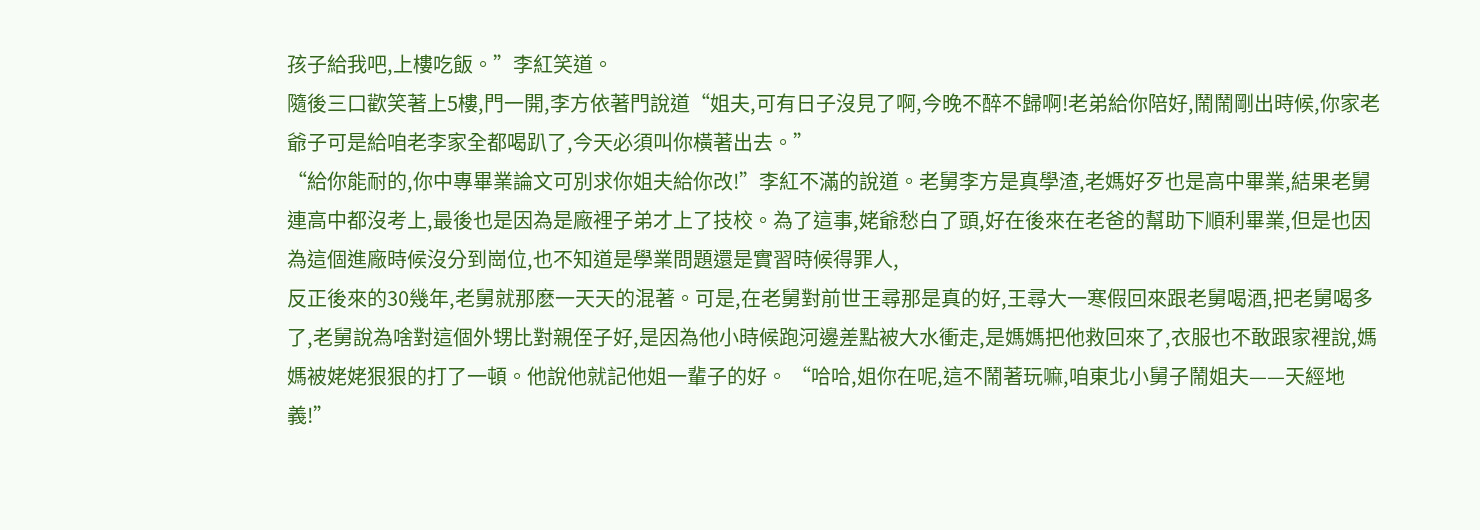孩子給我吧,上樓吃飯。”李紅笑道。
隨後三口歡笑著上5樓,門一開,李方依著門說道“姐夫,可有日子沒見了啊,今晚不醉不歸啊!老弟給你陪好,鬧鬧剛出時候,你家老爺子可是給咱老李家全都喝趴了,今天必須叫你橫著出去。”
“給你能耐的,你中專畢業論文可別求你姐夫給你改!”李紅不滿的說道。老舅李方是真學渣,老媽好歹也是高中畢業,結果老舅連高中都沒考上,最後也是因為是廠裡子弟才上了技校。為了這事,姥爺愁白了頭,好在後來在老爸的幫助下順利畢業,但是也因為這個進廠時候沒分到崗位,也不知道是學業問題還是實習時候得罪人,
反正後來的30幾年,老舅就那麽一天天的混著。可是,在老舅對前世王尋那是真的好,王尋大一寒假回來跟老舅喝酒,把老舅喝多了,老舅說為啥對這個外甥比對親侄子好,是因為他小時候跑河邊差點被大水衝走,是媽媽把他救回來了,衣服也不敢跟家裡說,媽媽被姥姥狠狠的打了一頓。他說他就記他姐一輩子的好。 “哈哈,姐你在呢,這不鬧著玩嘛,咱東北小舅子鬧姐夫——天經地義!”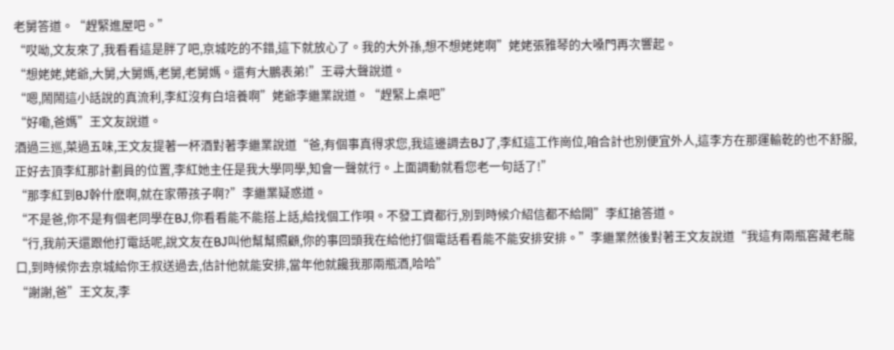老舅答道。“趕緊進屋吧。”
“哎呦,文友來了,我看看這是胖了吧,京城吃的不錯,這下就放心了。我的大外孫,想不想姥姥啊”姥姥張雅琴的大嗓門再次響起。
“想姥姥,姥爺,大舅,大舅媽,老舅,老舅媽。還有大鵬表弟!”王尋大聲說道。
“嗯,鬧鬧這小話說的真流利,李紅沒有白培養啊”姥爺李繼業說道。“趕緊上桌吧”
“好嘞,爸媽”王文友說道。
酒過三巡,菜過五味,王文友提著一杯酒對著李繼業說道“爸,有個事真得求您,我這邊調去BJ了,李紅這工作崗位,咱合計也別便宜外人,這李方在那運輸乾的也不舒服,正好去頂李紅那計劃員的位置,李紅她主任是我大學同學,知會一聲就行。上面調動就看您老一句話了!”
“那李紅到BJ幹什麽啊,就在家帶孩子啊?”李繼業疑惑道。
“不是爸,你不是有個老同學在BJ,你看看能不能搭上話,給找個工作唄。不發工資都行,別到時候介紹信都不給開”李紅搶答道。
“行,我前天還跟他打電話呢,說文友在BJ叫他幫幫照顧,你的事回頭我在給他打個電話看看能不能安排安排。”李繼業然後對著王文友說道“我這有兩瓶窖藏老龍口,到時候你去京城給你王叔送過去,估計他就能安排,當年他就饞我那兩瓶酒,哈哈”
“謝謝,爸”王文友,李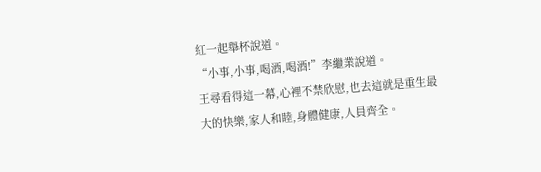紅一起舉杯說道。
“小事,小事,喝酒,喝酒!”李繼業說道。
王尋看得這一幕,心裡不禁欣慰,也去這就是重生最大的快樂,家人和睦,身體健康,人員齊全。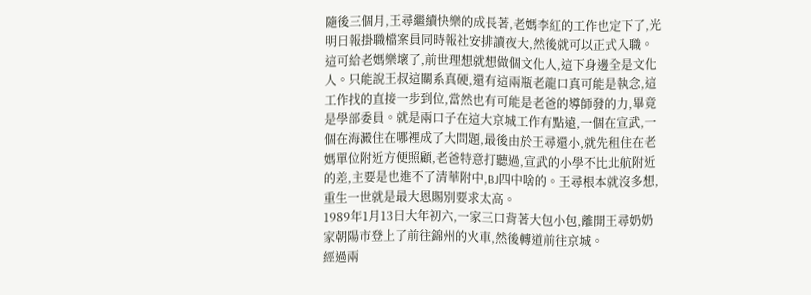隨後三個月,王尋繼續快樂的成長著,老媽李紅的工作也定下了,光明日報掛職檔案員同時報社安排讀夜大,然後就可以正式入職。這可給老媽樂壞了,前世理想就想做個文化人,這下身邊全是文化人。只能說王叔這關系真硬,還有這兩瓶老龍口真可能是執念,這工作找的直接一步到位,當然也有可能是老爸的導師發的力,畢竟是學部委員。就是兩口子在這大京城工作有點遠,一個在宣武,一個在海澱住在哪裡成了大問題,最後由於王尋還小,就先租住在老媽單位附近方便照顧,老爸特意打聽過,宣武的小學不比北航附近的差,主要是也進不了清華附中,BJ四中啥的。王尋根本就沒多想,重生一世就是最大恩賜別要求太高。
1989年1月13日大年初六,一家三口背著大包小包,離開王尋奶奶家朝陽市登上了前往錦州的火車,然後轉道前往京城。
經過兩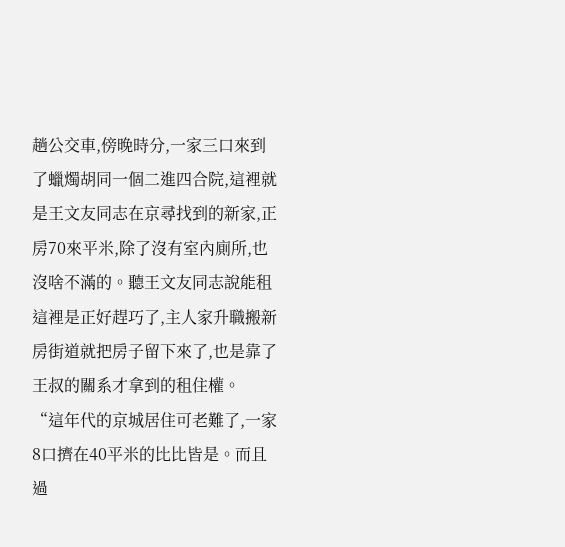趟公交車,傍晚時分,一家三口來到了蠟燭胡同一個二進四合院,這裡就是王文友同志在京尋找到的新家,正房70來平米,除了沒有室內廁所,也沒啥不滿的。聽王文友同志說能租這裡是正好趕巧了,主人家升職搬新房街道就把房子留下來了,也是靠了王叔的關系才拿到的租住權。
“這年代的京城居住可老難了,一家8口擠在40平米的比比皆是。而且過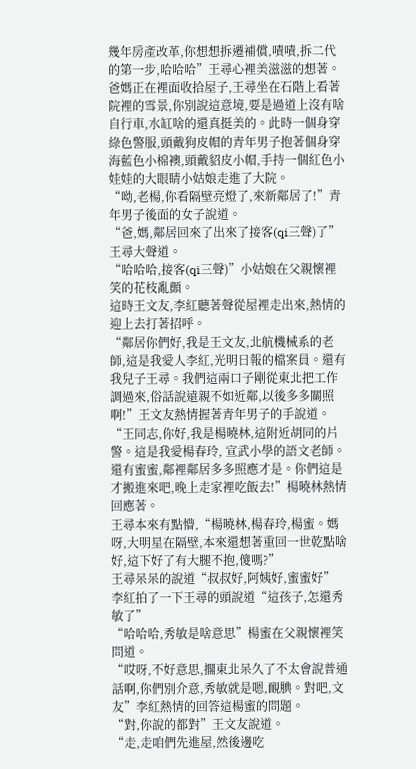幾年房產改革,你想想拆遷補償,嘖嘖,拆二代的第一步,哈哈哈”王尋心裡美滋滋的想著。
爸媽正在裡面收拾屋子,王尋坐在石階上看著院裡的雪景,你別說這意境,要是過道上沒有啥自行車,水缸啥的還真挺美的。此時一個身穿綠色警服,頭戴狗皮帽的青年男子抱著個身穿海藍色小棉襖,頭戴貂皮小帽,手持一個紅色小娃娃的大眼睛小姑娘走進了大院。
“呦,老楊,你看隔壁亮燈了,來新鄰居了!”青年男子後面的女子說道。
“爸,媽,鄰居回來了出來了接客(qi三聲)了”王尋大聲道。
“哈哈哈,接客(qi三聲)”小姑娘在父親懷裡笑的花枝亂顫。
這時王文友,李紅聽著聲從屋裡走出來,熱情的迎上去打著招呼。
“鄰居你們好,我是王文友,北航機械系的老師,這是我愛人李紅,光明日報的檔案員。還有我兒子王尋。我們這兩口子剛從東北把工作調過來,俗話說遠親不如近鄰,以後多多關照啊!”王文友熱情握著青年男子的手說道。
“王同志,你好,我是楊曉林,這附近胡同的片警。這是我愛楊春玲, 宣武小學的語文老師。還有蜜蜜,鄰裡鄰居多多照應才是。你們這是才搬進來吧,晚上走家裡吃飯去!”楊曉林熱情回應著。
王尋本來有點懵,“楊曉林,楊春玲,楊蜜。媽呀,大明星在隔壁,本來還想著重回一世乾點啥好,這下好了有大腿不抱,傻嗎?”
王尋呆呆的說道“叔叔好,阿姨好,蜜蜜好”
李紅拍了一下王尋的頭說道“這孩子,怎還秀敏了”
“哈哈哈,秀敏是啥意思”楊蜜在父親懷裡笑問道。
“哎呀,不好意思,擱東北呆久了不太會說普通話啊,你們別介意,秀敏就是嗯,靦腆。對吧,文友”李紅熱情的回答這楊蜜的問題。
“對,你說的都對”王文友說道。
“走,走咱們先進屋,然後邊吃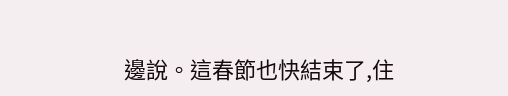邊說。這春節也快結束了,住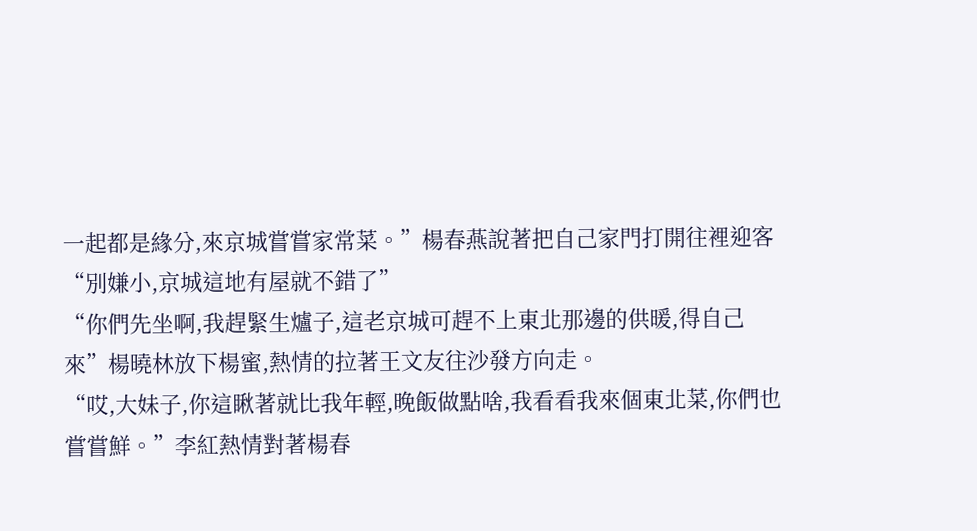一起都是緣分,來京城嘗嘗家常菜。”楊春燕說著把自己家門打開往裡迎客“別嫌小,京城這地有屋就不錯了”
“你們先坐啊,我趕緊生爐子,這老京城可趕不上東北那邊的供暖,得自己來”楊曉林放下楊蜜,熱情的拉著王文友往沙發方向走。
“哎,大妹子,你這瞅著就比我年輕,晚飯做點啥,我看看我來個東北菜,你們也嘗嘗鮮。”李紅熱情對著楊春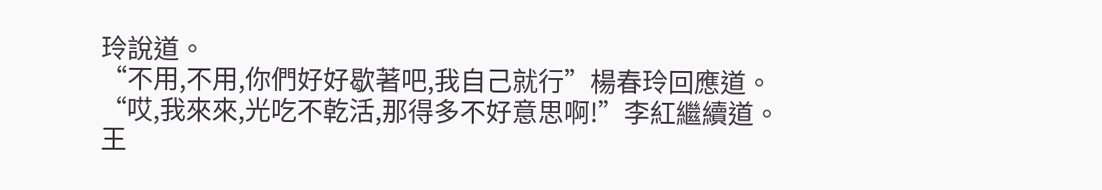玲說道。
“不用,不用,你們好好歇著吧,我自己就行”楊春玲回應道。
“哎,我來來,光吃不乾活,那得多不好意思啊!”李紅繼續道。
王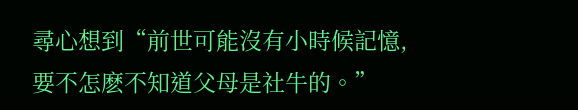尋心想到“前世可能沒有小時候記憶,要不怎麽不知道父母是社牛的。”